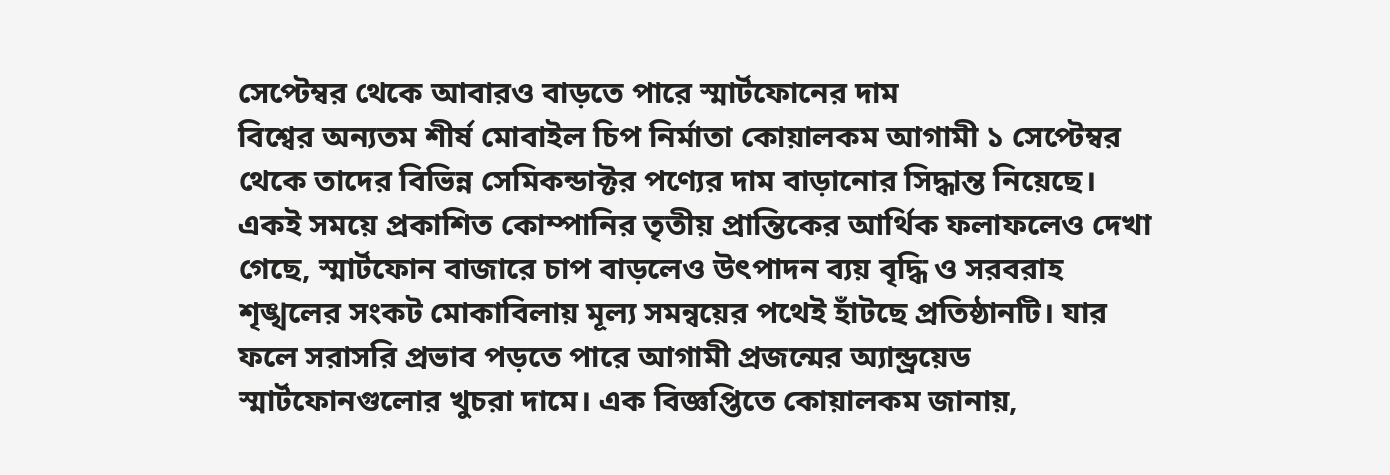সেপ্টেম্বর থেকে আবারও বাড়তে পারে স্মার্টফোনের দাম
বিশ্বের অন্যতম শীর্ষ মোবাইল চিপ নির্মাতা কোয়ালকম আগামী ১ সেপ্টেম্বর থেকে তাদের বিভিন্ন সেমিকন্ডাক্টর পণ্যের দাম বাড়ানোর সিদ্ধান্ত নিয়েছে। একই সময়ে প্রকাশিত কোম্পানির তৃতীয় প্রান্তিকের আর্থিক ফলাফলেও দেখা গেছে, স্মার্টফোন বাজারে চাপ বাড়লেও উৎপাদন ব্যয় বৃদ্ধি ও সরবরাহ শৃঙ্খলের সংকট মোকাবিলায় মূল্য সমন্বয়ের পথেই হাঁটছে প্রতিষ্ঠানটি। যার ফলে সরাসরি প্রভাব পড়তে পারে আগামী প্রজন্মের অ্যান্ড্রয়েড স্মার্টফোনগুলোর খুচরা দামে। এক বিজ্ঞপ্তিতে কোয়ালকম জানায়,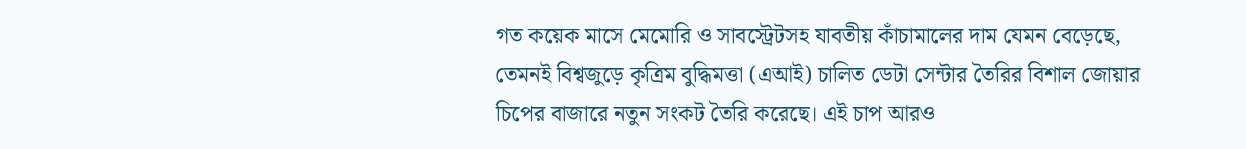গত কয়েক মাসে মেমোরি ও সাবস্ট্রেটসহ যাবতীয় কাঁচামালের দাম যেমন বেড়েছে, তেমনই বিশ্বজুড়ে কৃত্রিম বুদ্ধিমত্তা (এআই) চালিত ডেটা সেন্টার তৈরির বিশাল জোয়ার চিপের বাজারে নতুন সংকট তৈরি করেছে। এই চাপ আরও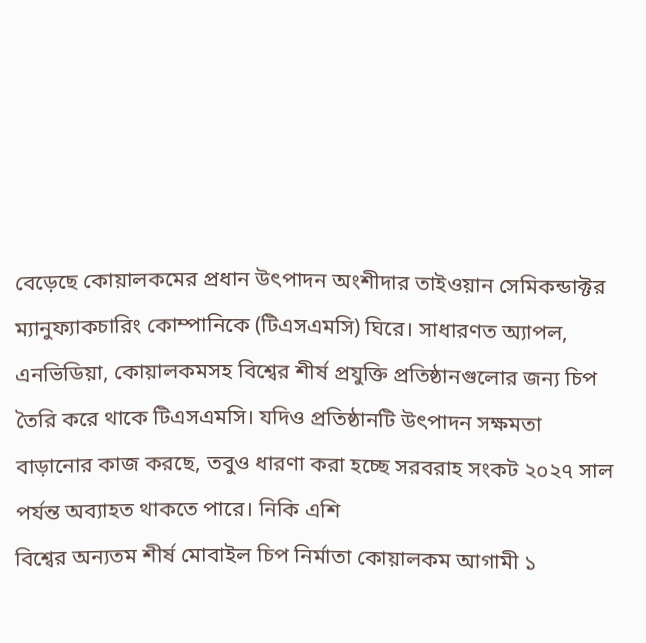বেড়েছে কোয়ালকমের প্রধান উৎপাদন অংশীদার তাইওয়ান সেমিকন্ডাক্টর ম্যানুফ্যাকচারিং কোম্পানিকে (টিএসএমসি) ঘিরে। সাধারণত অ্যাপল, এনভিডিয়া, কোয়ালকমসহ বিশ্বের শীর্ষ প্রযুক্তি প্রতিষ্ঠানগুলোর জন্য চিপ তৈরি করে থাকে টিএসএমসি। যদিও প্রতিষ্ঠানটি উৎপাদন সক্ষমতা বাড়ানোর কাজ করছে, তবুও ধারণা করা হচ্ছে সরবরাহ সংকট ২০২৭ সাল পর্যন্ত অব্যাহত থাকতে পারে। নিকি এশি
বিশ্বের অন্যতম শীর্ষ মোবাইল চিপ নির্মাতা কোয়ালকম আগামী ১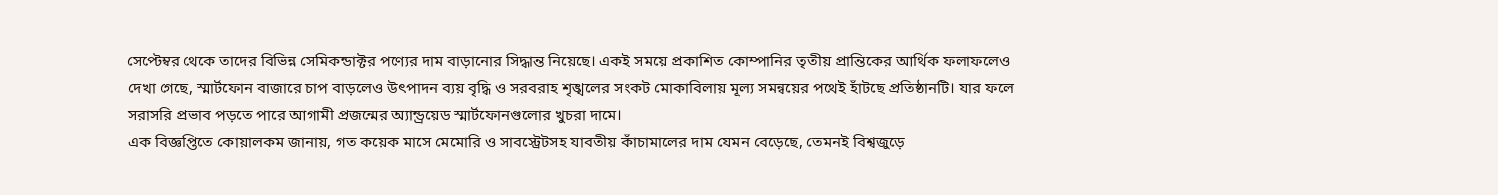সেপ্টেম্বর থেকে তাদের বিভিন্ন সেমিকন্ডাক্টর পণ্যের দাম বাড়ানোর সিদ্ধান্ত নিয়েছে। একই সময়ে প্রকাশিত কোম্পানির তৃতীয় প্রান্তিকের আর্থিক ফলাফলেও দেখা গেছে, স্মার্টফোন বাজারে চাপ বাড়লেও উৎপাদন ব্যয় বৃদ্ধি ও সরবরাহ শৃঙ্খলের সংকট মোকাবিলায় মূল্য সমন্বয়ের পথেই হাঁটছে প্রতিষ্ঠানটি। যার ফলে সরাসরি প্রভাব পড়তে পারে আগামী প্রজন্মের অ্যান্ড্রয়েড স্মার্টফোনগুলোর খুচরা দামে।
এক বিজ্ঞপ্তিতে কোয়ালকম জানায়, গত কয়েক মাসে মেমোরি ও সাবস্ট্রেটসহ যাবতীয় কাঁচামালের দাম যেমন বেড়েছে, তেমনই বিশ্বজুড়ে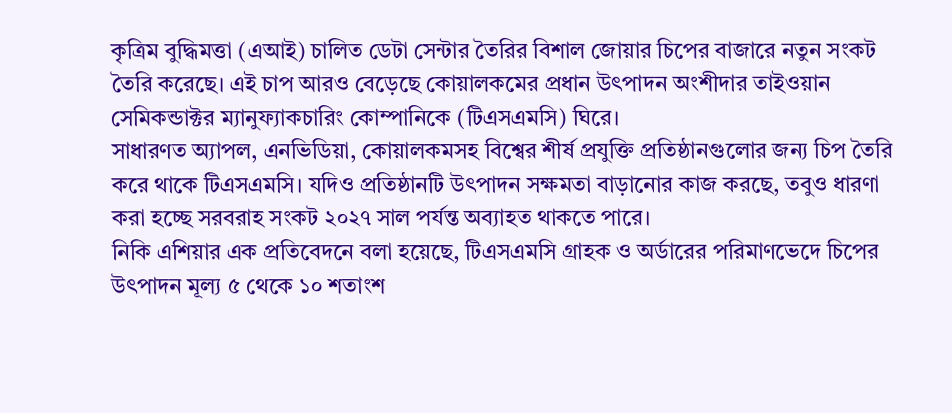কৃত্রিম বুদ্ধিমত্তা (এআই) চালিত ডেটা সেন্টার তৈরির বিশাল জোয়ার চিপের বাজারে নতুন সংকট তৈরি করেছে। এই চাপ আরও বেড়েছে কোয়ালকমের প্রধান উৎপাদন অংশীদার তাইওয়ান সেমিকন্ডাক্টর ম্যানুফ্যাকচারিং কোম্পানিকে (টিএসএমসি) ঘিরে।
সাধারণত অ্যাপল, এনভিডিয়া, কোয়ালকমসহ বিশ্বের শীর্ষ প্রযুক্তি প্রতিষ্ঠানগুলোর জন্য চিপ তৈরি করে থাকে টিএসএমসি। যদিও প্রতিষ্ঠানটি উৎপাদন সক্ষমতা বাড়ানোর কাজ করছে, তবুও ধারণা করা হচ্ছে সরবরাহ সংকট ২০২৭ সাল পর্যন্ত অব্যাহত থাকতে পারে।
নিকি এশিয়ার এক প্রতিবেদনে বলা হয়েছে, টিএসএমসি গ্রাহক ও অর্ডারের পরিমাণভেদে চিপের উৎপাদন মূল্য ৫ থেকে ১০ শতাংশ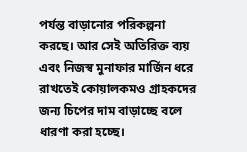পর্যন্ত বাড়ানোর পরিকল্পনা করছে। আর সেই অতিরিক্ত ব্যয় এবং নিজস্ব মুনাফার মার্জিন ধরে রাখতেই কোয়ালকমও গ্রাহকদের জন্য চিপের দাম বাড়াচ্ছে বলে ধারণা করা হচ্ছে।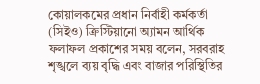কোয়ালকমের প্রধান নির্বাহী কর্মকর্তা (সিইও) ক্রিস্টিয়ানো অ্যামন আর্থিক ফলাফল প্রকাশের সময় বলেন, সরবরাহ শৃঙ্খলে ব্যয় বৃদ্ধি এবং বাজার পরিস্থিতির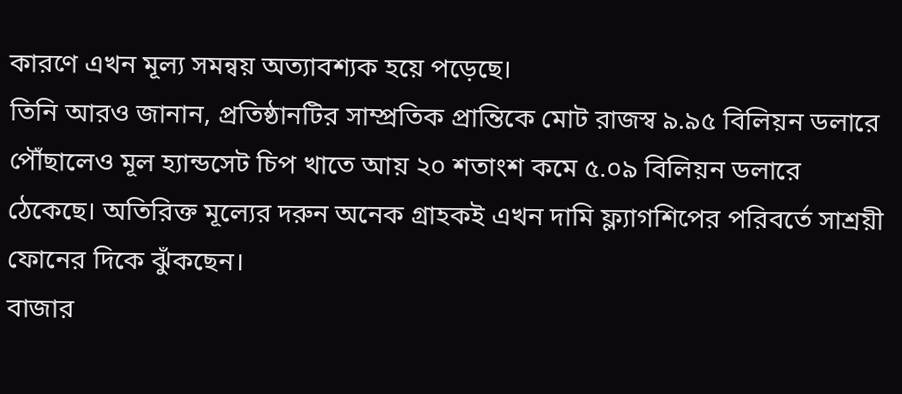কারণে এখন মূল্য সমন্বয় অত্যাবশ্যক হয়ে পড়েছে।
তিনি আরও জানান, প্রতিষ্ঠানটির সাম্প্রতিক প্রান্তিকে মোট রাজস্ব ৯.৯৫ বিলিয়ন ডলারে পৌঁছালেও মূল হ্যান্ডসেট চিপ খাতে আয় ২০ শতাংশ কমে ৫.০৯ বিলিয়ন ডলারে ঠেকেছে। অতিরিক্ত মূল্যের দরুন অনেক গ্রাহকই এখন দামি ফ্ল্যাগশিপের পরিবর্তে সাশ্রয়ী ফোনের দিকে ঝুঁকছেন।
বাজার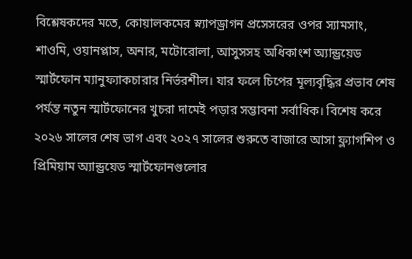বিশ্লেষকদের মতে, কোয়ালকমের স্ন্যাপড্রাগন প্রসেসরের ওপর স্যামসাং, শাওমি, ওয়ানপ্লাস, অনার, মটোরোলা, আসুসসহ অধিকাংশ অ্যান্ড্রয়েড স্মার্টফোন ম্যানুফ্যাকচারার নির্ভরশীল। যার ফলে চিপের মূল্যবৃদ্ধির প্রভাব শেষ পর্যন্ত নতুন স্মার্টফোনের খুচরা দামেই পড়ার সম্ভাবনা সর্বাধিক। বিশেষ করে ২০২৬ সালের শেষ ভাগ এবং ২০২৭ সালের শুরুতে বাজারে আসা ফ্ল্যাগশিপ ও প্রিমিয়াম অ্যান্ড্রয়েড স্মার্টফোনগুলোর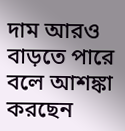দাম আরও বাড়তে পারে বলে আশঙ্কা করছেন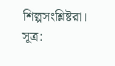শিল্পসংশ্লিষ্টরা।
সূত্র: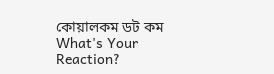কোয়ালকম ডট কম
What's Your Reaction?